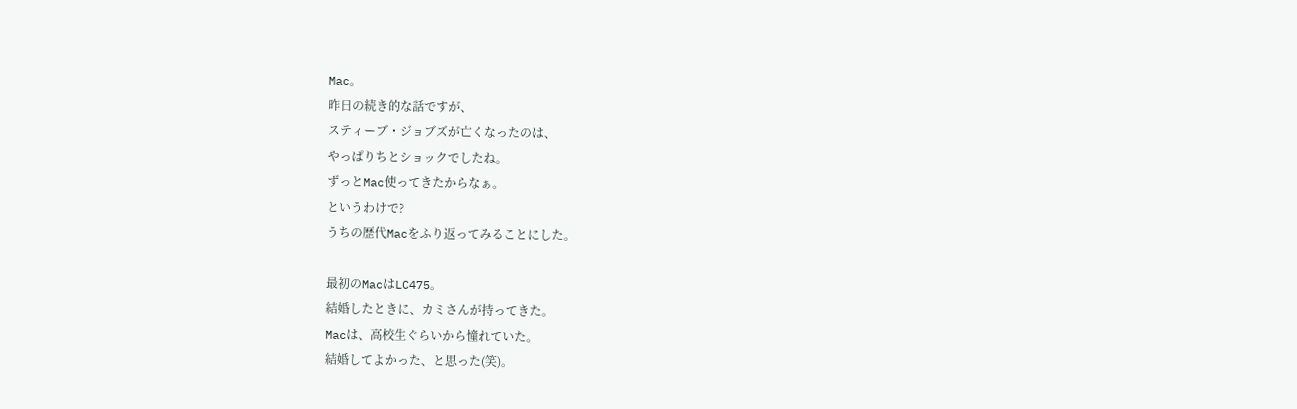Mac。
昨日の続き的な話ですが、
スティーブ・ジョブズが亡くなったのは、
やっぱりちとショックでしたね。
ずっとMac使ってきたからなぁ。
というわけで?
うちの歴代Macをふり返ってみることにした。

最初のMacはLC475。
結婚したときに、カミさんが持ってきた。
Macは、高校生ぐらいから憧れていた。
結婚してよかった、と思った(笑)。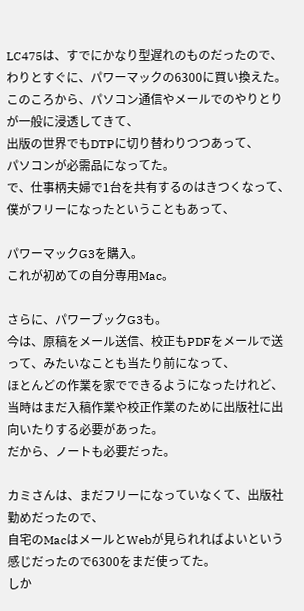LC475は、すでにかなり型遅れのものだったので、
わりとすぐに、パワーマックの6300に買い換えた。
このころから、パソコン通信やメールでのやりとりが一般に浸透してきて、
出版の世界でもDTPに切り替わりつつあって、
パソコンが必需品になってた。
で、仕事柄夫婦で1台を共有するのはきつくなって、
僕がフリーになったということもあって、

パワーマックG3を購入。
これが初めての自分専用Mac。

さらに、パワーブックG3も。
今は、原稿をメール送信、校正もPDFをメールで送って、みたいなことも当たり前になって、
ほとんどの作業を家でできるようになったけれど、
当時はまだ入稿作業や校正作業のために出版社に出向いたりする必要があった。
だから、ノートも必要だった。

カミさんは、まだフリーになっていなくて、出版社勤めだったので、
自宅のMacはメールとWebが見られればよいという感じだったので6300をまだ使ってた。
しか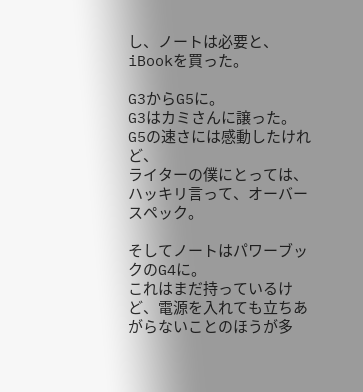し、ノートは必要と、iBookを買った。

G3からG5に。
G3はカミさんに譲った。
G5の速さには感動したけれど、
ライターの僕にとっては、ハッキリ言って、オーバースペック。

そしてノートはパワーブックのG4に。
これはまだ持っているけど、電源を入れても立ちあがらないことのほうが多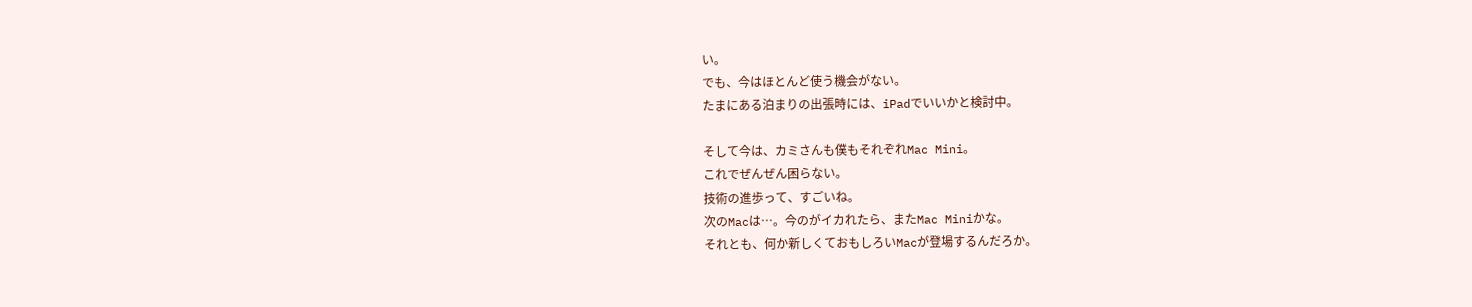い。
でも、今はほとんど使う機会がない。
たまにある泊まりの出張時には、iPadでいいかと検討中。

そして今は、カミさんも僕もそれぞれMac Mini。
これでぜんぜん困らない。
技術の進歩って、すごいね。
次のMacは…。今のがイカれたら、またMac Miniかな。
それとも、何か新しくておもしろいMacが登場するんだろか。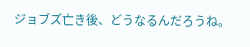ジョブズ亡き後、どうなるんだろうね。